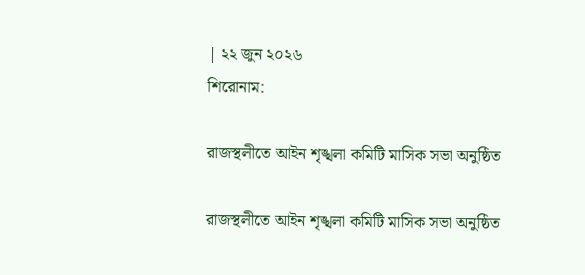| ২২ জুন ২০২৬
শিরোনাম:

রাজস্থলীতে আইন শৃঙ্খলা কমিটি মাসিক সভা অনুষ্ঠিত

রাজস্থলীতে আইন শৃঙ্খলা কমিটি মাসিক সভা অনুষ্ঠিত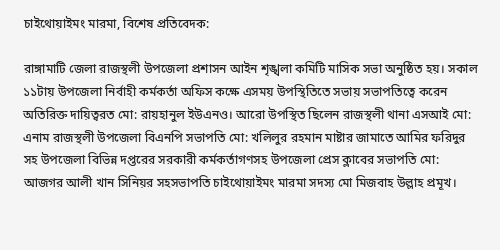চাইথোয়াইমং মারমা, বিশেষ প্রতিবেদক:

রাঙ্গামাটি জেলা রাজস্থলী উপজেলা প্রশাসন আইন শৃঙ্খলা কমিটি মাসিক সভা অনুষ্ঠিত হয়। সকাল ১১টায় উপজেলা নির্বাহী কর্মকর্তা অফিস কক্ষে এসময় উপস্থিতিতে সভায় সভাপতিত্বে করেন অতিরিক্ত দায়িত্বরত মো: রায়হানুল ইউএনও। আরো উপস্থিত ছিলেন রাজস্থলী থানা এসআই মো: এনাম রাজস্থলী উপজেলা বিএনপি সভাপতি মো: খলিলুর রহমান মাষ্টার জামাতে আমির ফরিদুর সহ উপজেলা বিভিন্ন দপ্তরের সরকারী কর্মকর্তাগণসহ উপজেলা প্রেস ক্লাবের সভাপতি মো: আজগর আলী খান সিনিয়র সহসভাপতি চাইথোয়াইমং মারমা সদস্য মো মিজবাহ উল্লাহ প্রমূখ।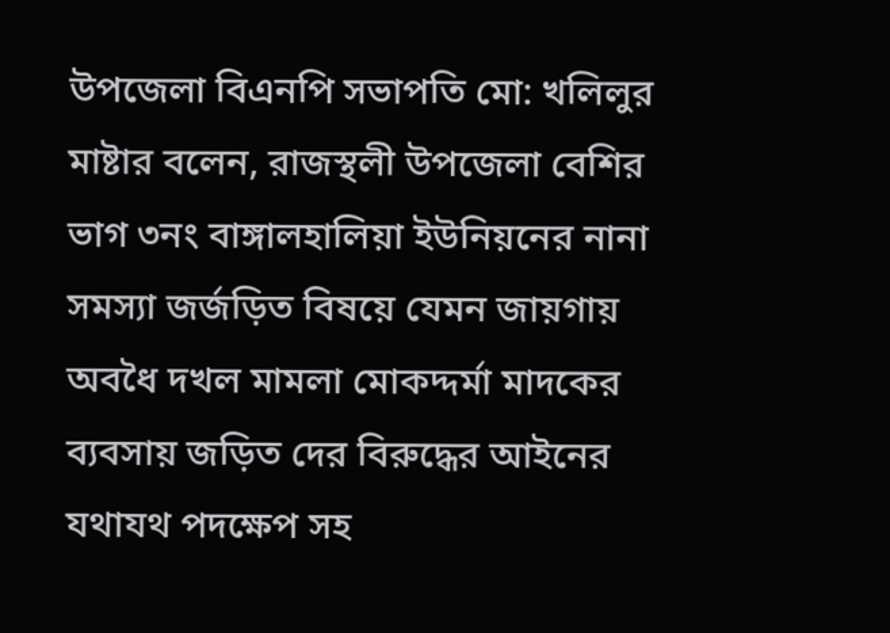উপজেলা বিএনপি সভাপতি মো: খলিলুর মাষ্টার বলেন, রাজস্থলী উপজেলা বেশির ভাগ ৩নং বাঙ্গালহালিয়া ইউনিয়নের নানা সমস্যা জর্জড়িত বিষয়ে যেমন জায়গায় অবধৈ দখল মামলা মোকদ্দর্মা মাদকের ব্যবসায় জড়িত দের বিরুদ্ধের আইনের যথাযথ পদক্ষেপ সহ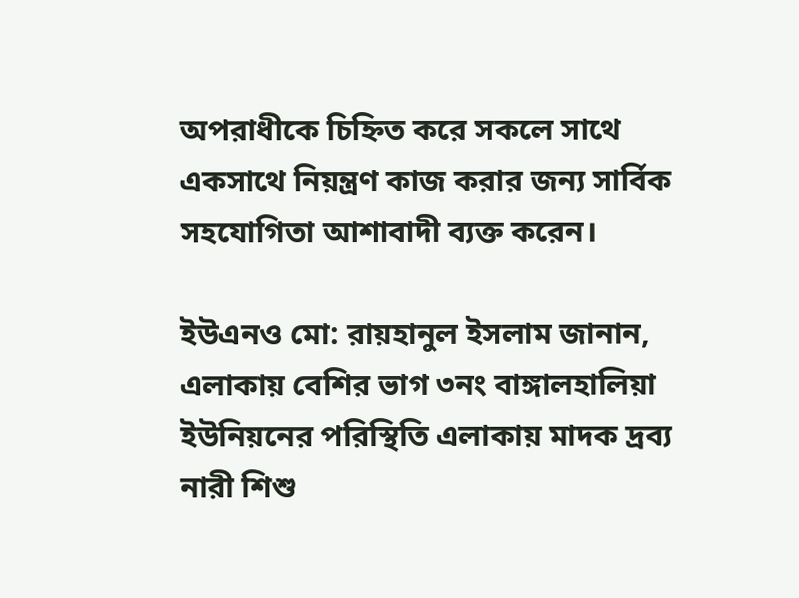অপরাধীকে চিহ্নিত করে সকলে সাথে একসাথে নিয়ন্ত্রণ কাজ করার জন্য সার্বিক সহযোগিতা আশাবাদী ব্যক্ত করেন।

ইউএনও মো: রায়হানুল ইসলাম জানান, এলাকায় বেশির ভাগ ৩নং বাঙ্গালহালিয়া ইউনিয়নের পরিস্থিতি এলাকায় মাদক দ্রব্য নারী শিশু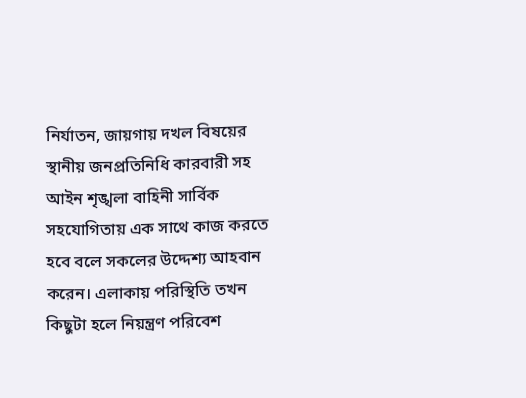নির্যাতন, জায়গায় দখল বিষয়ের স্থানীয় জনপ্রতিনিধি কারবারী সহ আইন শৃঙ্খলা বাহিনী সার্বিক সহযোগিতায় এক সাথে কাজ করতে হবে বলে সকলের উদ্দেশ্য আহবান করেন। এলাকায় পরিস্থিতি তখন কিছুটা হলে নিয়ন্ত্রণ পরিবেশ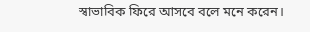স্বাভাবিক ফিরে আসবে বলে মনে করেন।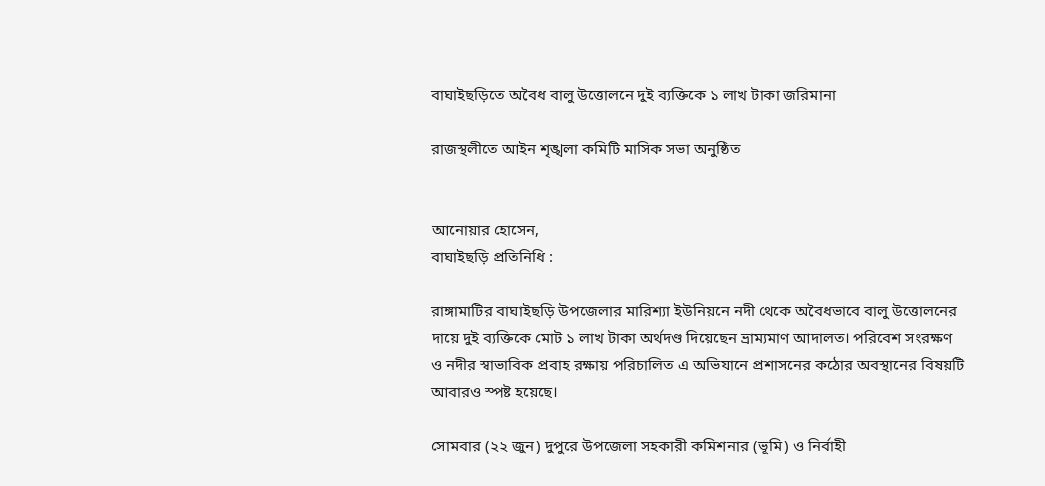বাঘাইছড়িতে অবৈধ বালু উত্তোলনে দুই ব্যক্তিকে ১ লাখ টাকা জরিমানা

রাজস্থলীতে আইন শৃঙ্খলা কমিটি মাসিক সভা অনুষ্ঠিত


আনোয়ার হোসেন,
বাঘাইছড়ি প্রতিনিধি :

রাঙ্গামাটির বাঘাইছড়ি উপজেলার মারিশ্যা ইউনিয়নে নদী থেকে অবৈধভাবে বালু উত্তোলনের দায়ে দুই ব্যক্তিকে মোট ১ লাখ টাকা অর্থদণ্ড দিয়েছেন ভ্রাম্যমাণ আদালত। পরিবেশ সংরক্ষণ ও নদীর স্বাভাবিক প্রবাহ রক্ষায় পরিচালিত এ অভিযানে প্রশাসনের কঠোর অবস্থানের বিষয়টি আবারও স্পষ্ট হয়েছে।

সোমবার (২২ জুন) দুপুরে উপজেলা সহকারী কমিশনার (ভূমি) ও নির্বাহী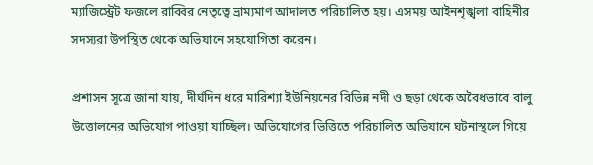ম্যাজিস্ট্রেট ফজলে রাব্বির নেতৃত্বে ভ্রাম্যমাণ আদালত পরিচালিত হয়। এসময় আইনশৃঙ্খলা বাহিনীর সদস্যরা উপস্থিত থেকে অভিযানে সহযোগিতা করেন।

প্রশাসন সূত্রে জানা যায়, দীর্ঘদিন ধরে মারিশ্যা ইউনিয়নের বিভিন্ন নদী ও ছড়া থেকে অবৈধভাবে বালু উত্তোলনের অভিযোগ পাওয়া যাচ্ছিল। অভিযোগের ভিত্তিতে পরিচালিত অভিযানে ঘটনাস্থলে গিয়ে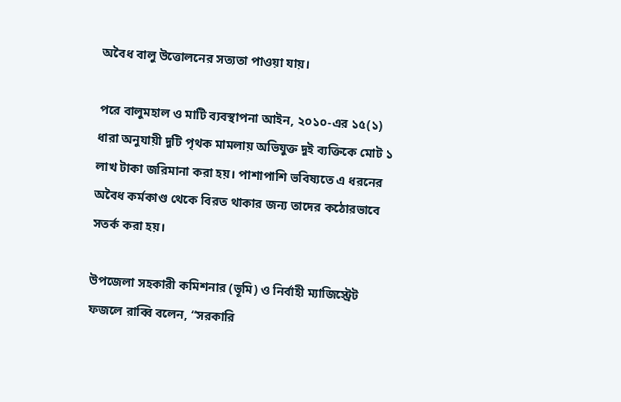অবৈধ বালু উত্তোলনের সত্যতা পাওয়া যায়।

পরে বালুমহাল ও মাটি ব্যবস্থাপনা আইন, ২০১০-এর ১৫(১) ধারা অনুযায়ী দুটি পৃথক মামলায় অভিযুক্ত দুই ব্যক্তিকে মোট ১ লাখ টাকা জরিমানা করা হয়। পাশাপাশি ভবিষ্যতে এ ধরনের অবৈধ কর্মকাণ্ড থেকে বিরত থাকার জন্য তাদের কঠোরভাবে সতর্ক করা হয়।

উপজেলা সহকারী কমিশনার (ভূমি) ও নির্বাহী ম্যাজিস্ট্রেট ফজলে রাব্বি বলেন, “সরকারি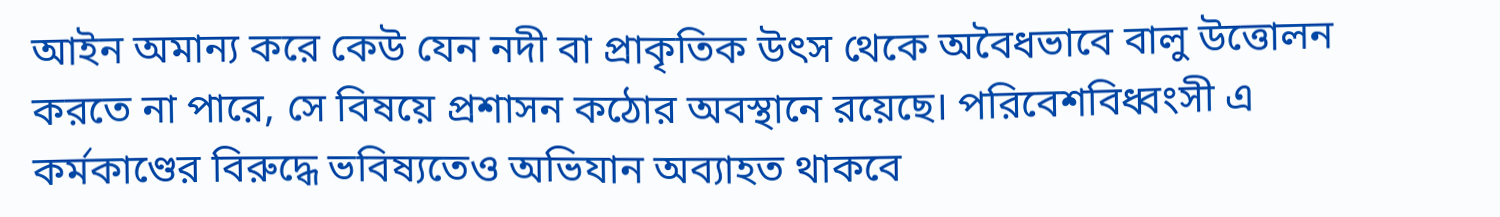আইন অমান্য করে কেউ যেন নদী বা প্রাকৃতিক উৎস থেকে অবৈধভাবে বালু উত্তোলন করতে না পারে, সে বিষয়ে প্রশাসন কঠোর অবস্থানে রয়েছে। পরিবেশবিধ্বংসী এ কর্মকাণ্ডের বিরুদ্ধে ভবিষ্যতেও অভিযান অব্যাহত থাকবে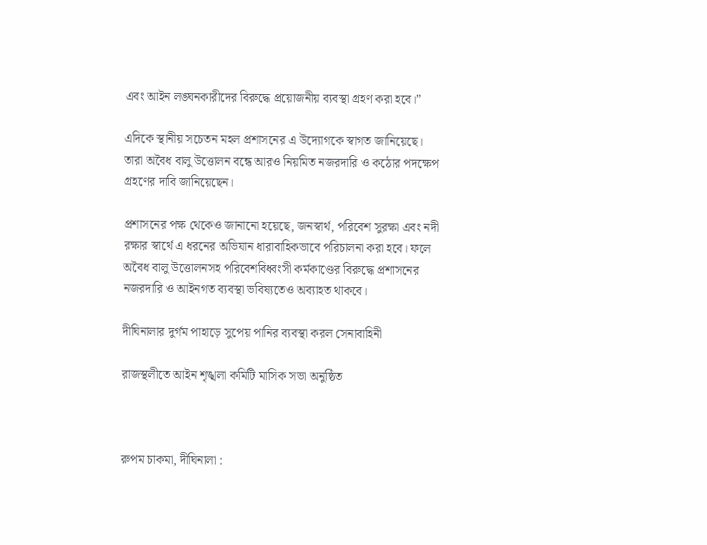এবং আইন লঙ্ঘনকারীদের বিরুদ্ধে প্রয়োজনীয় ব্যবস্থা গ্রহণ করা হবে।”

এদিকে স্থানীয় সচেতন মহল প্রশাসনের এ উদ্যোগকে স্বাগত জানিয়েছে। তারা অবৈধ বালু উত্তোলন বন্ধে আরও নিয়মিত নজরদারি ও কঠোর পদক্ষেপ গ্রহণের দাবি জানিয়েছেন।

প্রশাসনের পক্ষ থেকেও জানানো হয়েছে, জনস্বার্থ, পরিবেশ সুরক্ষা এবং নদী রক্ষার স্বার্থে এ ধরনের অভিযান ধারাবাহিকভাবে পরিচালনা করা হবে। ফলে অবৈধ বালু উত্তোলনসহ পরিবেশবিধ্বংসী কর্মকাণ্ডের বিরুদ্ধে প্রশাসনের নজরদারি ও আইনগত ব্যবস্থা ভবিষ্যতেও অব্যাহত থাকবে।

দীঘিনালার দুর্গম পাহাড়ে সুপেয় পানির ব্যবস্থা করল সেনাবাহিনী

রাজস্থলীতে আইন শৃঙ্খলা কমিটি মাসিক সভা অনুষ্ঠিত



রুপম চাকমা, দীঘিনালা :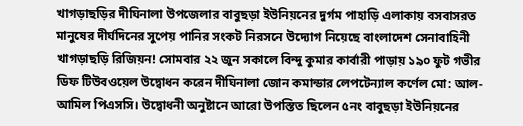খাগড়াছড়ির দীঘিনালা উপজেলার বাবুছড়া ইউনিয়নের দুর্গম পাহাড়ি এলাকায় বসবাসরত মানুষের দীর্ঘদিনের সুপেয় পানির সংকট নিরসনে উদ্যোগ নিয়েছে বাংলাদেশ সেনাবাহিনী খাগড়াছড়ি রিজিয়ন! সোমবার ২২ জুন সকালে বিন্দু কুমার কার্বারী পাড়ায় ১৯০ ফুট গভীর ডিফ টিউবওয়েল উদ্বোধন করেন দীঘিনালা জোন কমান্ডার লেপটেন্যাল কর্ণেল মো: আল- আমিল পিএসসি। উদ্বোধনী অনুষ্টানে আরো উপস্তিত ছিলেন ৫নং বাবুছড়া ইউনিয়নের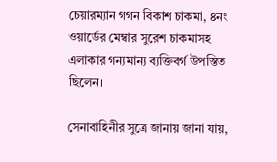চেয়ারম্যান গগন বিকাশ চাকমা, ৪নং ওয়ার্ডের মেম্বার সুরেশ চাকমাসহ এলাকার গন্যমান্য ব্যক্তিবর্গ উপস্তিত ছিলেন।

সেনাবাহিনীর সুত্রে জানায় জানা যায়,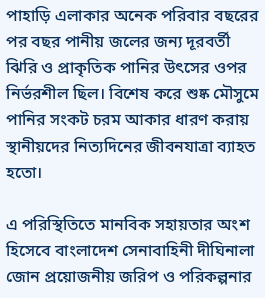পাহাড়ি এলাকার অনেক পরিবার বছরের পর বছর পানীয় জলের জন্য দূরবর্তী ঝিরি ও প্রাকৃতিক পানির উৎসের ওপর নির্ভরশীল ছিল। বিশেষ করে শুষ্ক মৌসুমে পানির সংকট চরম আকার ধারণ করায় স্থানীয়দের নিত্যদিনের জীবনযাত্রা ব্যাহত হতো।

এ পরিস্থিতিতে মানবিক সহায়তার অংশ হিসেবে বাংলাদেশ সেনাবাহিনী দীঘিনালা জোন প্রয়োজনীয় জরিপ ও পরিকল্পনার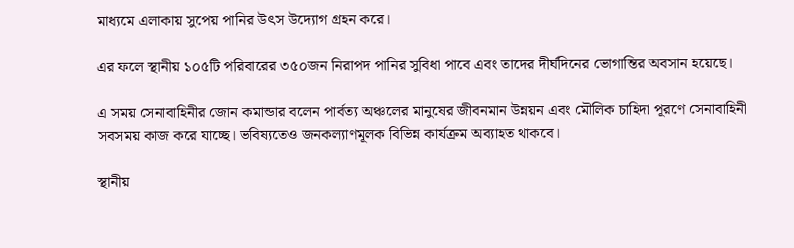মাধ্যমে এলাকায় সুপেয় পানির উৎস উদ্যোগ গ্রহন করে।

এর ফলে স্থানীয় ১০৫টি পরিবারের ৩৫০জন নিরাপদ পানির সুবিধা পাবে এবং তাদের দীর্ঘদিনের ভোগান্তির অবসান হয়েছে।

এ সময় সেনাবাহিনীর জোন কমান্ডার বলেন পার্বত্য অঞ্চলের মানুষের জীবনমান উন্নয়ন এবং মৌলিক চাহিদা পূরণে সেনাবাহিনী সবসময় কাজ করে যাচ্ছে। ভবিষ্যতেও জনকল্যাণমূলক বিভিন্ন কার্যক্রম অব্যাহত থাকবে।

স্থানীয়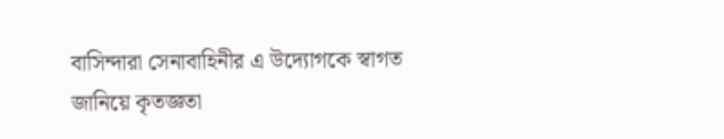বাসিন্দারা সেনাবাহিনীর এ উদ্যোগকে স্বাগত জানিয়ে কৃতজ্ঞতা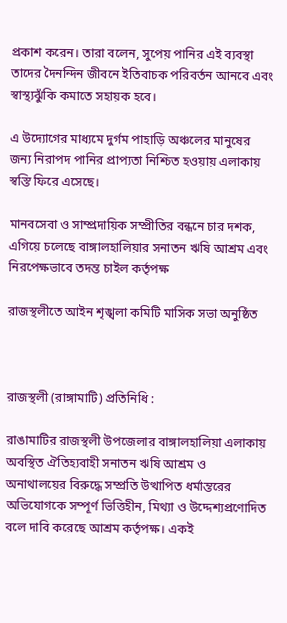প্রকাশ করেন। তারা বলেন, সুপেয় পানির এই ব্যবস্থা তাদের দৈনন্দিন জীবনে ইতিবাচক পরিবর্তন আনবে এবং স্বাস্থ্যঝুঁকি কমাতে সহায়ক হবে।

এ উদ্যোগের মাধ্যমে দুর্গম পাহাড়ি অঞ্চলের মানুষের জন্য নিরাপদ পানির প্রাপ্যতা নিশ্চিত হওয়ায় এলাকায় স্বস্তি ফিরে এসেছে।

মানবসেবা ও সাম্প্রদায়িক সম্প্রীতির বন্ধনে চার দশক, এগিয়ে চলেছে বাঙ্গালহালিয়ার সনাতন ঋষি আশ্রম এবং নিরপেক্ষভাবে তদন্ত চাইল কর্তৃপক্ষ

রাজস্থলীতে আইন শৃঙ্খলা কমিটি মাসিক সভা অনুষ্ঠিত



রাজস্থলী (রাঙ্গামাটি) প্রতিনিধি :

রাঙামাটির রাজস্থলী উপজেলার বাঙ্গালহালিয়া এলাকায় অবস্থিত ঐতিহ্যবাহী সনাতন ঋষি আশ্রম ও অনাথালয়ের বিরুদ্ধে সম্প্রতি উত্থাপিত ধর্মান্তরের অভিযোগকে সম্পূর্ণ ভিত্তিহীন, মিথ্যা ও উদ্দেশ্যপ্রণোদিত বলে দাবি করেছে আশ্রম কর্তৃপক্ষ। একই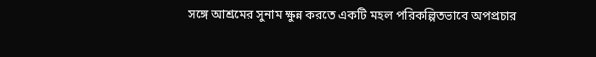সঙ্গে আশ্রমের সুনাম ক্ষুন্ন করতে একটি মহল পরিকল্পিতভাবে অপপ্রচার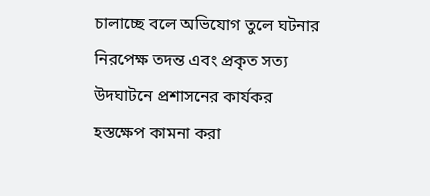চালাচ্ছে বলে অভিযোগ তুলে ঘটনার নিরপেক্ষ তদন্ত এবং প্রকৃত সত্য উদঘাটনে প্রশাসনের কার্যকর হস্তক্ষেপ কামনা করা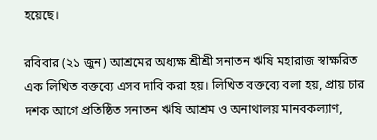হয়েছে।

রবিবার (২১ জুন) আশ্রমের অধ্যক্ষ শ্রীশ্রী সনাতন ঋষি মহারাজ স্বাক্ষরিত এক লিখিত বক্তব্যে এসব দাবি করা হয়। লিখিত বক্তব্যে বলা হয়, প্রায় চার দশক আগে প্রতিষ্ঠিত সনাতন ঋষি আশ্রম ও অনাথালয় মানবকল্যাণ,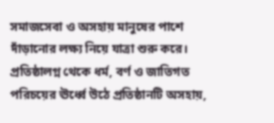সমাজসেবা ও অসহায় মানুষের পাশে দাঁড়ানোর লক্ষ্য নিয়ে যাত্রা শুরু করে। প্রতিষ্ঠালগ্ন থেকে ধর্ম, বর্ণ ও জাতিগত পরিচয়ের ঊর্ধ্বে উঠে প্রতিষ্ঠানটি অসহায়,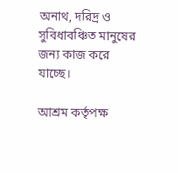অনাথ, দরিদ্র ও সুবিধাবঞ্চিত মানুষের জন্য কাজ করে যাচ্ছে।

আশ্রম কর্তৃপক্ষ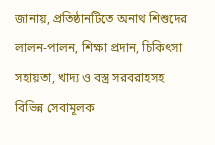জানায়, প্রতিষ্ঠানটিতে অনাথ শিশুদের লালন-পালন, শিক্ষা প্রদান, চিকিৎসা সহায়তা, খাদ্য ও বস্ত্র সরবরাহসহ বিভিন্ন সেবামূলক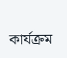কার্যক্রম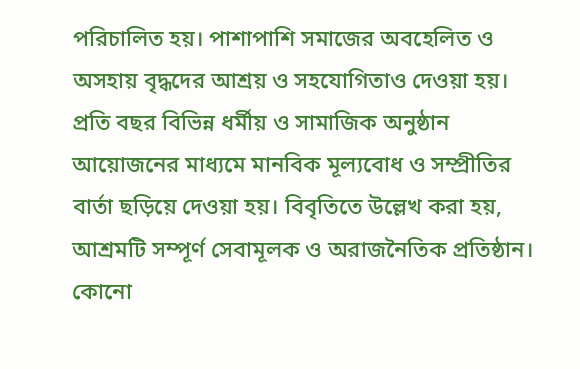পরিচালিত হয়। পাশাপাশি সমাজের অবহেলিত ও অসহায় বৃদ্ধদের আশ্রয় ও সহযোগিতাও দেওয়া হয়। প্রতি বছর বিভিন্ন ধর্মীয় ও সামাজিক অনুষ্ঠান আয়োজনের মাধ্যমে মানবিক মূল্যবোধ ও সম্প্রীতির বার্তা ছড়িয়ে দেওয়া হয়। বিবৃতিতে উল্লেখ করা হয়, আশ্রমটি সম্পূর্ণ সেবামূলক ও অরাজনৈতিক প্রতিষ্ঠান। কোনো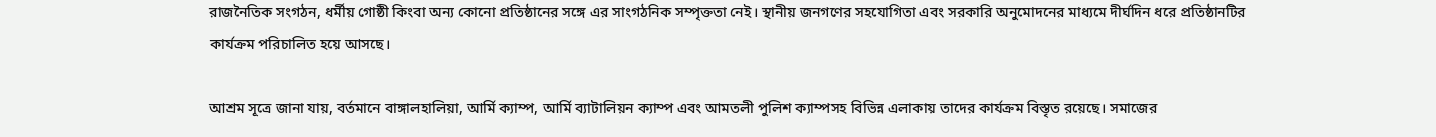রাজনৈতিক সংগঠন, ধর্মীয় গোষ্ঠী কিংবা অন্য কোনো প্রতিষ্ঠানের সঙ্গে এর সাংগঠনিক সম্পৃক্ততা নেই। স্থানীয় জনগণের সহযোগিতা এবং সরকারি অনুমোদনের মাধ্যমে দীর্ঘদিন ধরে প্রতিষ্ঠানটির কার্যক্রম পরিচালিত হয়ে আসছে।

আশ্রম সূত্রে জানা যায়, বর্তমানে বাঙ্গালহালিয়া, আর্মি ক্যাম্প, আর্মি ব্যাটালিয়ন ক্যাম্প এবং আমতলী পুলিশ ক্যাম্পসহ বিভিন্ন এলাকায় তাদের কার্যক্রম বিস্তৃত রয়েছে। সমাজের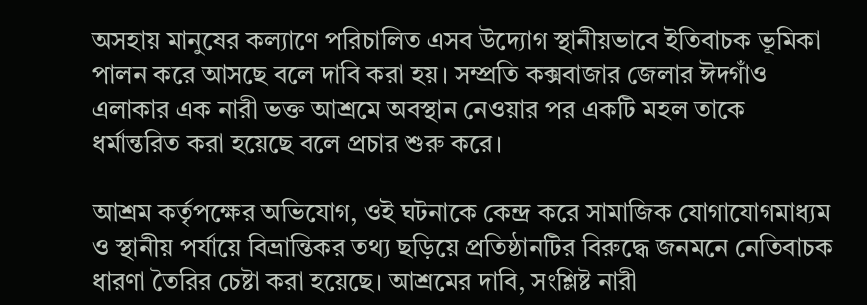অসহায় মানুষের কল্যাণে পরিচালিত এসব উদ্যোগ স্থানীয়ভাবে ইতিবাচক ভূমিকা পালন করে আসছে বলে দাবি করা হয়। সম্প্রতি কক্সবাজার জেলার ঈদগাঁও এলাকার এক নারী ভক্ত আশ্রমে অবস্থান নেওয়ার পর একটি মহল তাকে ধর্মান্তরিত করা হয়েছে বলে প্রচার শুরু করে।

আশ্রম কর্তৃপক্ষের অভিযোগ, ওই ঘটনাকে কেন্দ্র করে সামাজিক যোগাযোগমাধ্যম ও স্থানীয় পর্যায়ে বিভ্রান্তিকর তথ্য ছড়িয়ে প্রতিষ্ঠানটির বিরুদ্ধে জনমনে নেতিবাচক ধারণা তৈরির চেষ্টা করা হয়েছে। আশ্রমের দাবি, সংশ্লিষ্ট নারী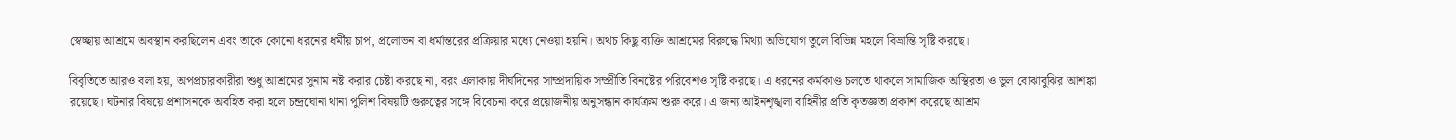স্বেচ্ছায় আশ্রমে অবস্থান করছিলেন এবং তাকে কোনো ধরনের ধর্মীয় চাপ, প্রলোভন বা ধর্মান্তরের প্রক্রিয়ার মধ্যে নেওয়া হয়নি। অথচ কিছু ব্যক্তি আশ্রমের বিরুদ্ধে মিথ্যা অভিযোগ তুলে বিভিন্ন মহলে বিভ্রান্তি সৃষ্টি করছে।

বিবৃতিতে আরও বলা হয়, অপপ্রচারকারীরা শুধু আশ্রমের সুনাম নষ্ট করার চেষ্টা করছে না, বরং এলাকায় দীর্ঘদিনের সাম্প্রদায়িক সম্প্রীতি বিনষ্টের পরিবেশও সৃষ্টি করছে। এ ধরনের কর্মকাণ্ড চলতে থাকলে সামাজিক অস্থিরতা ও ভুল বোঝাবুঝির আশঙ্কা রয়েছে। ঘটনার বিষয়ে প্রশাসনকে অবহিত করা হলে চন্দ্রঘোনা থানা পুলিশ বিষয়টি গুরুত্বের সঙ্গে বিবেচনা করে প্রয়োজনীয় অনুসন্ধান কার্যক্রম শুরু করে। এ জন্য আইনশৃঙ্খলা বাহিনীর প্রতি কৃতজ্ঞতা প্রকাশ করেছে আশ্রম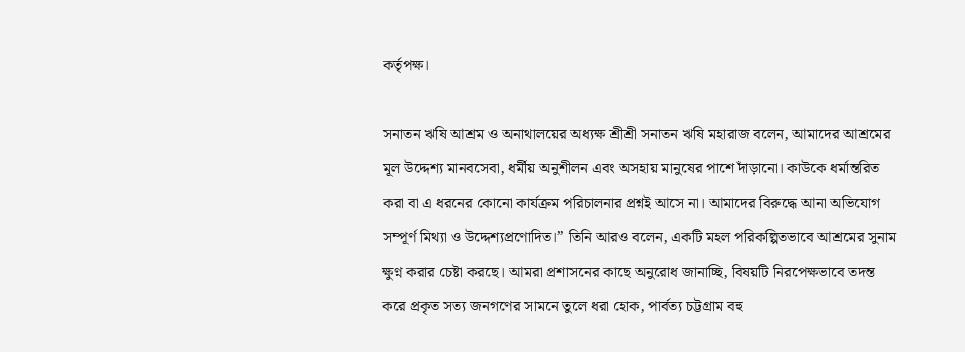কর্তৃপক্ষ।

সনাতন ঋষি আশ্রম ও অনাথালয়ের অধ্যক্ষ শ্রীশ্রী সনাতন ঋষি মহারাজ বলেন, আমাদের আশ্রমের মূল উদ্দেশ্য মানবসেবা, ধর্মীয় অনুশীলন এবং অসহায় মানুষের পাশে দাঁড়ানো। কাউকে ধর্মান্তরিত করা বা এ ধরনের কোনো কার্যক্রম পরিচালনার প্রশ্নই আসে না। আমাদের বিরুদ্ধে আনা অভিযোগ সম্পূর্ণ মিথ্যা ও উদ্দেশ্যপ্রণোদিত।” তিনি আরও বলেন, একটি মহল পরিকল্পিতভাবে আশ্রমের সুনাম ক্ষুণ্ন করার চেষ্টা করছে। আমরা প্রশাসনের কাছে অনুরোধ জানাচ্ছি, বিষয়টি নিরপেক্ষভাবে তদন্ত করে প্রকৃত সত্য জনগণের সামনে তুলে ধরা হোক, পার্বত্য চট্টগ্রাম বহু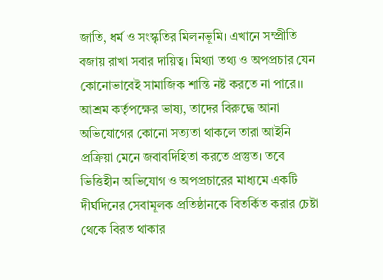জাতি, ধর্ম ও সংস্কৃতির মিলনভূমি। এখানে সম্প্রীতি বজায় রাখা সবার দায়িত্ব। মিথ্যা তথ্য ও অপপ্রচার যেন কোনোভাবেই সামাজিক শান্তি নষ্ট করতে না পারে।। আশ্রম কর্তৃপক্ষের ভাষ্য, তাদের বিরুদ্ধে আনা অভিযোগের কোনো সত্যতা থাকলে তারা আইনি প্রক্রিয়া মেনে জবাবদিহিতা করতে প্রস্তুত। তবে ভিত্তিহীন অভিযোগ ও অপপ্রচারের মাধ্যমে একটি দীর্ঘদিনের সেবামূলক প্রতিষ্ঠানকে বিতর্কিত করার চেষ্টা থেকে বিরত থাকার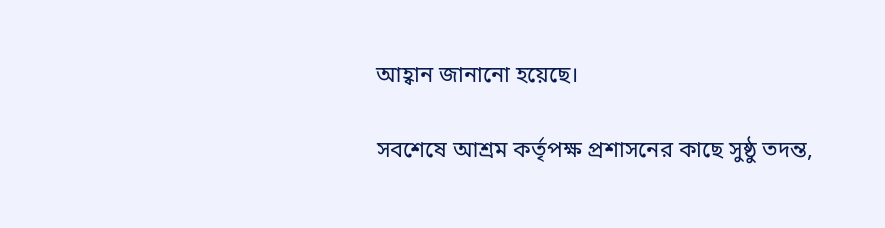আহ্বান জানানো হয়েছে।

সবশেষে আশ্রম কর্তৃপক্ষ প্রশাসনের কাছে সুষ্ঠু তদন্ত,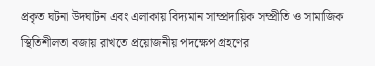প্রকৃত ঘটনা উদঘাটন এবং এলাকায় বিদ্যমান সাম্প্রদায়িক সম্প্রীতি ও সামাজিক স্থিতিশীলতা বজায় রাখতে প্রয়োজনীয় পদক্ষেপ গ্রহণের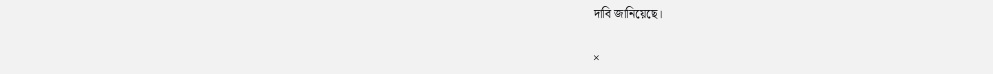দাবি জানিয়েছে।

×